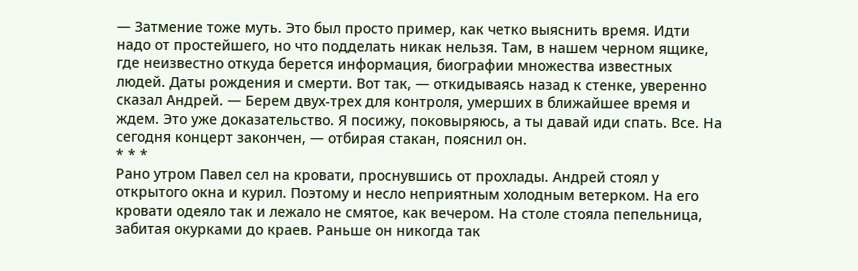— Затмение тоже муть. Это был просто пример, как четко выяснить время. Идти надо от простейшего, но что подделать никак нельзя. Там, в нашем черном ящике, где неизвестно откуда берется информация, биографии множества известных людей. Даты рождения и смерти. Вот так, — откидываясь назад к стенке, уверенно сказал Андрей. — Берем двух-трех для контроля, умерших в ближайшее время и ждем. Это уже доказательство. Я посижу, поковыряюсь, а ты давай иди спать. Все. На сегодня концерт закончен, — отбирая стакан, пояснил он.
* * *
Рано утром Павел сел на кровати, проснувшись от прохлады. Андрей стоял у открытого окна и курил. Поэтому и несло неприятным холодным ветерком. На его кровати одеяло так и лежало не смятое, как вечером. На столе стояла пепельница, забитая окурками до краев. Раньше он никогда так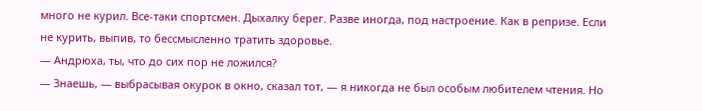много не курил. Все-таки спортсмен. Дыхалку берег. Разве иногда, под настроение. Как в репризе. Если не курить, выпив, то бессмысленно тратить здоровье.
— Андрюха, ты, что до сих пор не ложился?
— Знаешь, — выбрасывая окурок в окно, сказал тот, — я никогда не был особым любителем чтения. Но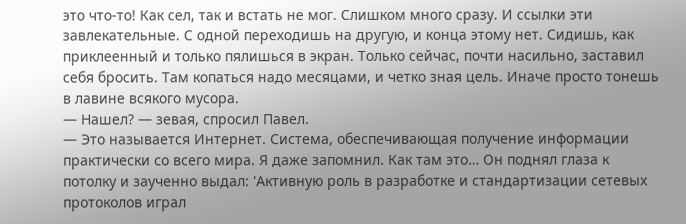это что-то! Как сел, так и встать не мог. Слишком много сразу. И ссылки эти завлекательные. С одной переходишь на другую, и конца этому нет. Сидишь, как приклеенный и только пялишься в экран. Только сейчас, почти насильно, заставил себя бросить. Там копаться надо месяцами, и четко зная цель. Иначе просто тонешь в лавине всякого мусора.
— Нашел? — зевая, спросил Павел.
— Это называется Интернет. Система, обеспечивающая получение информации практически со всего мира. Я даже запомнил. Как там это… Он поднял глаза к потолку и заученно выдал: 'Активную роль в разработке и стандартизации сетевых протоколов играл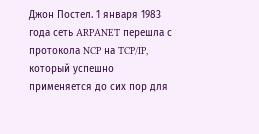Джон Постел. 1 января 1983 года сеть ARPANET перешла с протокола NCP на TCP/IP, который успешно применяется до сих пор для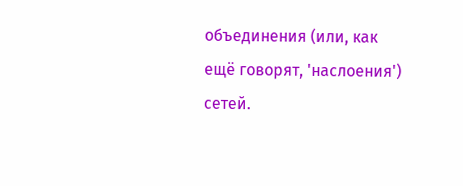объединения (или, как ещё говорят, 'наслоения') сетей.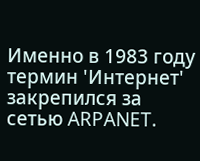Именно в 1983 году термин 'Интернет' закрепился за сетью ARPANET.